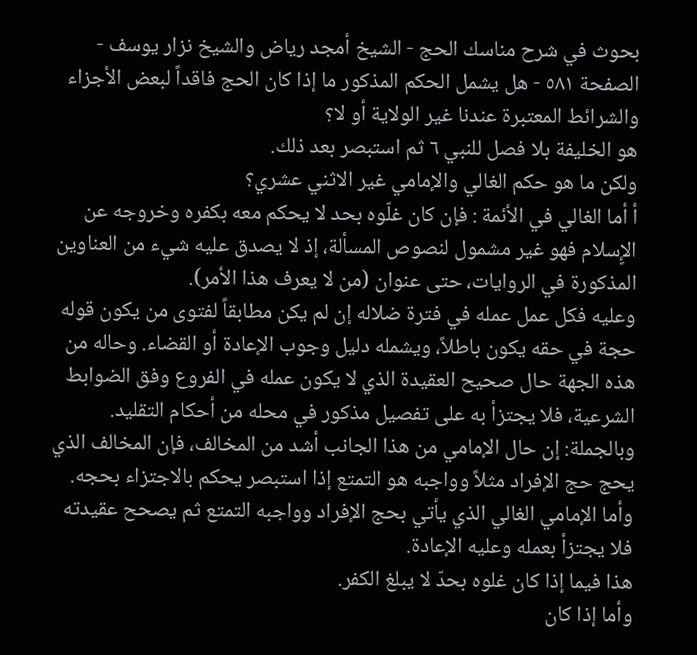بحوث في شرح مناسك الحج - الشيخ أمجد رياض والشيخ نزار يوسف - الصفحة ٥٨١ - هل يشمل الحكم المذكور ما إذا كان الحج فاقداً لبعض الأجزاء والشرائط المعتبرة عندنا غير الولاية أو لا؟
هو الخليفة بلا فصل للنبي ٦ ثم استبصر بعد ذلك.
ولكن ما هو حكم الغالي والإمامي غير الاثني عشري؟
أ أما الغالي في الأئمة : فإن كان غلّوه بحد لا يحكم معه بكفره وخروجه عن الإٍسلام فهو غير مشمول لنصوص المسألة، إذ لا يصدق عليه شيء من العناوين المذكورة في الروايات، حتى عنوان (من لا يعرف هذا الأمر).
وعليه فكل عمل عمله في فترة ضلاله إن لم يكن مطابقاً لفتوى من يكون قوله حجة في حقه يكون باطلاً، ويشمله دليل وجوب الإعادة أو القضاء. وحاله من هذه الجهة حال صحيح العقيدة الذي لا يكون عمله في الفروع وفق الضوابط الشرعية، فلا يجتزأ به على تفصيل مذكور في محله من أحكام التقليد.
وبالجملة: إن حال الإمامي من هذا الجانب أشد من المخالف، فإن المخالف الذي يحج حج الإفراد مثلاً وواجبه هو التمتع إذا استبصر يحكم بالاجتزاء بحجه. وأما الإمامي الغالي الذي يأتي بحج الإفراد وواجبه التمتع ثم يصحح عقيدته فلا يجتزأ بعمله وعليه الإعادة.
هذا فيما إذا كان غلوه بحدّ لا يبلغ الكفر.
وأما إذا كان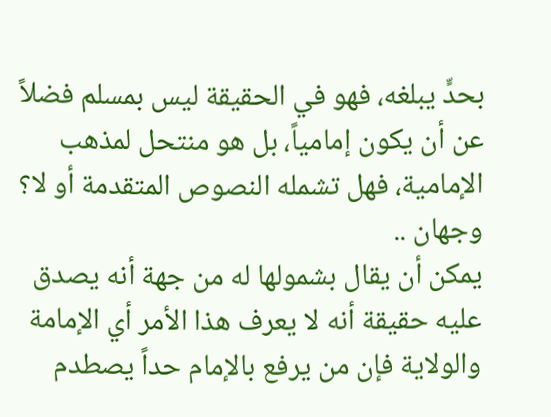بحدٍّ يبلغه، فهو في الحقيقة ليس بمسلم فضلاً عن أن يكون إمامياً، بل هو منتحل لمذهب الإمامية، فهل تشمله النصوص المتقدمة أو لا؟ وجهان ..
يمكن أن يقال بشمولها له من جهة أنه يصدق عليه حقيقة أنه لا يعرف هذا الأمر أي الإمامة والولاية فإن من يرفع بالإمام حداً يصطدم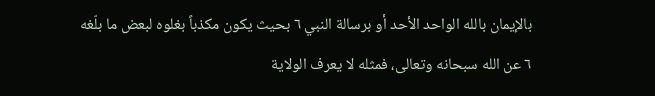بالإيمان بالله الواحد الأحد أو برسالة النبي ٦ بحيث يكون مكذباً بغلوه لبعض ما بلّغه ٦ عن الله سبحانه وتعالى، فمثله لا يعرف الولاية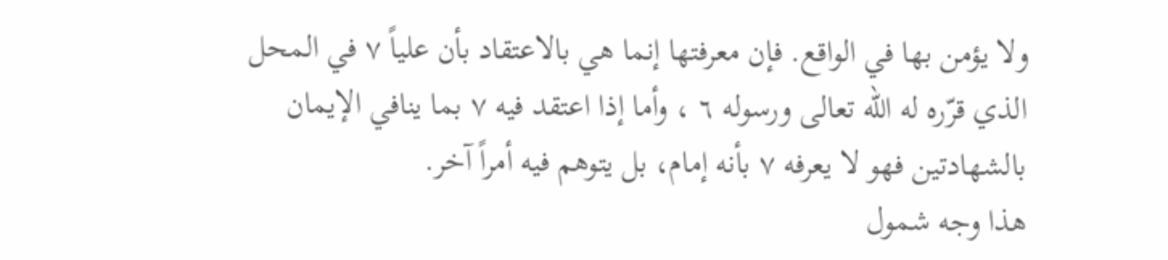ولا يؤمن بها في الواقع. فإن معرفتها إنما هي بالاعتقاد بأن علياً ٧ في المحل الذي قرّره له الله تعالى ورسوله ٦ ، وأما إذا اعتقد فيه ٧ بما ينافي الإيمان بالشهادتين فهو لا يعرفه ٧ بأنه إمام، بل يتوهم فيه أمراً آخر.
هذا وجه شمول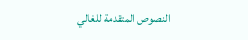النصوص المتقدمة للغالي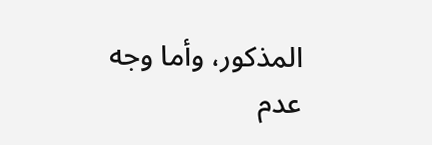المذكور، وأما وجه عدم